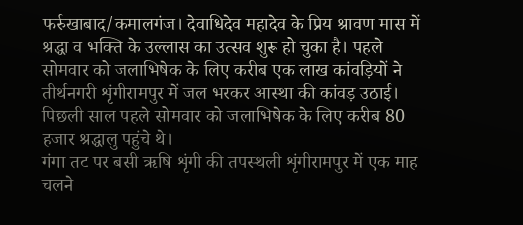फर्रुखाबाद/कमालगंज। देवाधिदेव महादेव के प्रिय श्रावण मास में श्रद्धा व भक्ति के उल्लास का उत्सव शुरू हो चुका है। पहले सोमवार को जलाभिषेक के लिए करीब एक लाख कांवड़ियों ने तीर्थनगरी शृंगीरामपुर में जल भरकर आस्था की कांवड़ उठाई। पिछली साल पहले सोमवार को जलाभिषेक के लिए करीब 80 हजार श्रद्धालु पहुंचे थे।
गंगा तट पर बसी ऋषि शृंगी की तपस्थली शृंगीरामपुर में एक माह चलने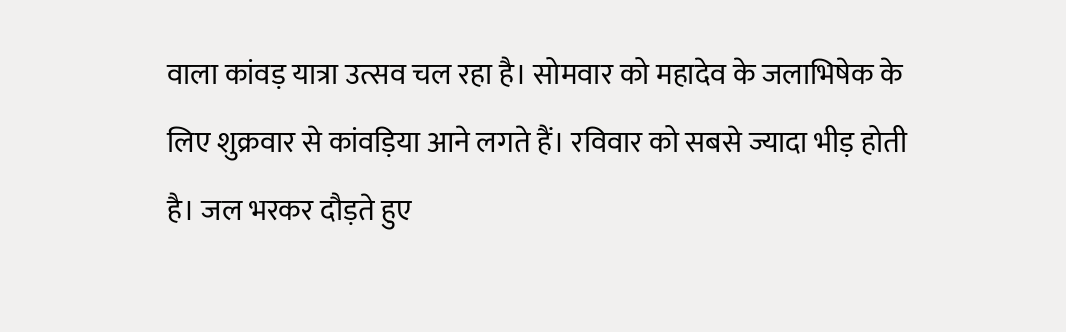वाला कांवड़ यात्रा उत्सव चल रहा है। सोमवार को महादेव के जलाभिषेक के लिए शुक्रवार से कांवड़िया आने लगते हैं। रविवार को सबसे ज्यादा भीड़ होती है। जल भरकर दौड़ते हुए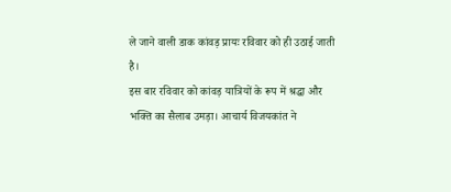ले जाने वाली डाक कांवड़ प्रायः रविवार को ही उठाई जाती है।
इस बार रविवार को कांवड़ यात्रियों के रूप में श्रद्धा और भक्ति का सैलाब उमड़ा। आचार्य विजयकांत ने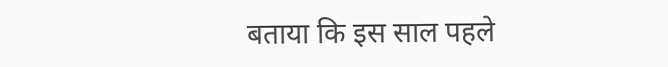बताया कि इस साल पहले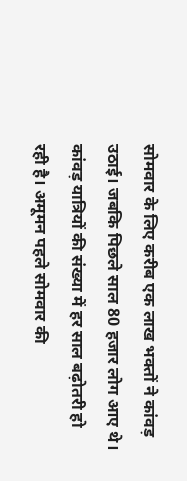सोमवार के लिए करीब एक लाख भक्तों ने कांवड़ उठाई। जबकि पिछले साल 80 हजार लोग आए थे। कांवड़ यात्रियों की संख्या में हर साल बढ़ोतरी हो रही है। अमूमन पहले सोमवार की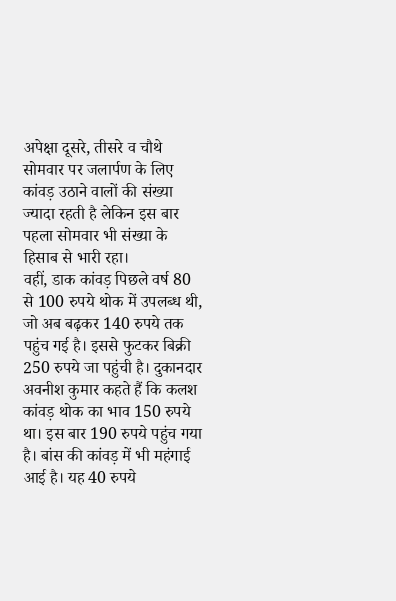अपेक्षा दूसरे, तीसरे व चौथे सोमवार पर जलार्पण के लिए कांवड़ उठाने वालों की संख्या ज्यादा रहती है लेकिन इस बार पहला सोमवार भी संख्या के हिसाब से भारी रहा।
वहीं, डाक कांवड़ पिछले वर्ष 80 से 100 रुपये थोक में उपलब्ध थी, जो अब बढ़कर 140 रुपये तक पहुंच गई है। इससे फुटकर बिक्री 250 रुपये जा पहुंची है। दुकानदार अवनीश कुमार कहते हैं कि कलश कांवड़ थोक का भाव 150 रुपये था। इस बार 190 रुपये पहुंच गया है। बांस की कांवड़ में भी महंगाई आई है। यह 40 रुपये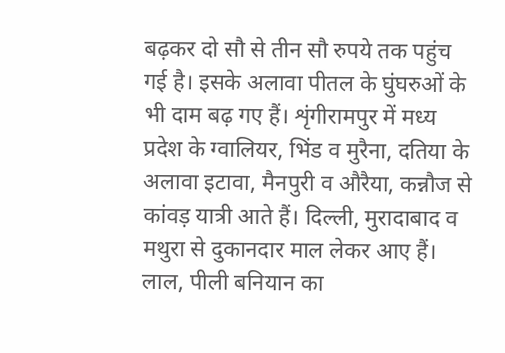बढ़कर दो सौ से तीन सौ रुपये तक पहुंच गई है। इसके अलावा पीतल के घुंघरुओं के भी दाम बढ़ गए हैं। शृंगीरामपुर में मध्य प्रदेश के ग्वालियर, भिंड व मुरैना, दतिया के अलावा इटावा, मैनपुरी व औरैया, कन्नौज से कांवड़ यात्री आते हैं। दिल्ली, मुरादाबाद व मथुरा से दुकानदार माल लेकर आए हैं।
लाल, पीली बनियान का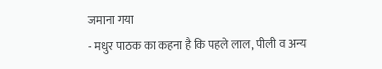जमाना गया
- मधुर पाठक का कहना है कि पहले लाल, पीली व अन्य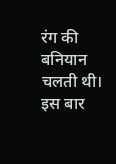रंग की बनियान चलती थी। इस बार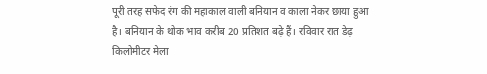पूरी तरह सफेद रंग की महाकाल वाली बनियान व काला नेकर छाया हुआ है। बनियान के थोक भाव करीब 20 प्रतिशत बढ़े हैं। रविवार रात डेढ़ किलोमीटर मेला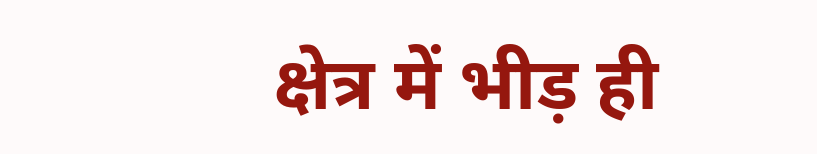क्षेत्र में भीड़ ही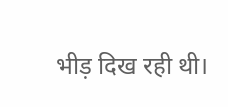भीड़ दिख रही थी।